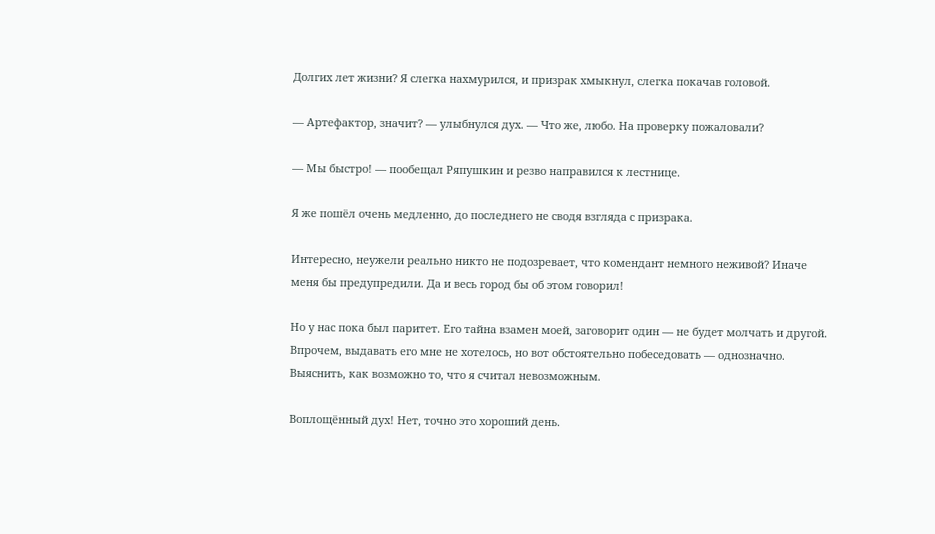Долгих лет жизни? Я слегка нахмурился, и призрак хмыкнул, слегка покачав головой.

— Артефактор, значит? — улыбнулся дух. — Что же, любо. На проверку пожаловали?

— Мы быстро! — пообещал Ряпушкин и резво направился к лестнице.

Я же пошёл очень медленно, до последнего не сводя взгляда с призрака.

Интересно, неужели реально никто не подозревает, что комендант немного неживой? Иначе меня бы предупредили. Да и весь город бы об этом говорил!

Но у нас пока был паритет. Его тайна взамен моей, заговорит один — не будет молчать и другой. Впрочем, выдавать его мне не хотелось, но вот обстоятельно побеседовать — однозначно. Выяснить, как возможно то, что я считал невозможным.

Воплощённый дух! Нет, точно это хороший день.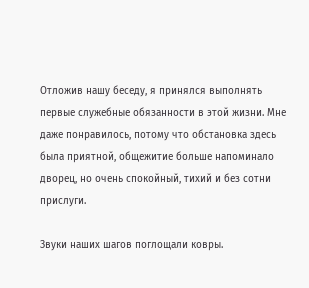Отложив нашу беседу, я принялся выполнять первые служебные обязанности в этой жизни. Мне даже понравилось, потому что обстановка здесь была приятной, общежитие больше напоминало дворец, но очень спокойный, тихий и без сотни прислуги.

Звуки наших шагов поглощали ковры.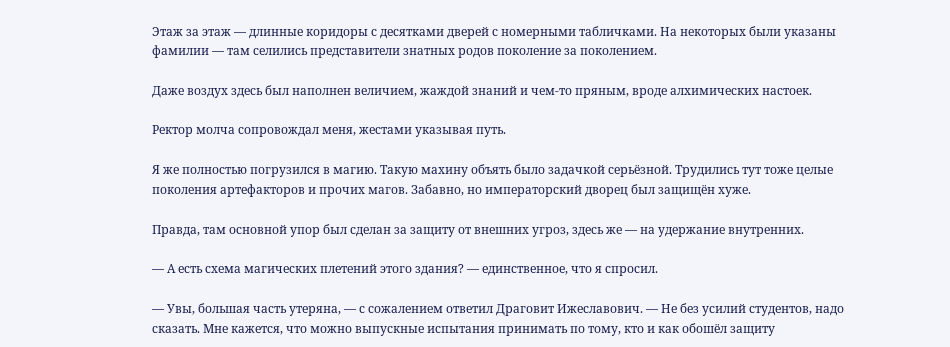Этаж за этаж — длинные коридоры с десятками дверей с номерными табличками. На некоторых были указаны фамилии — там селились представители знатных родов поколение за поколением.

Даже воздух здесь был наполнен величием, жаждой знаний и чем-то пряным, вроде алхимических настоек.

Ректор молча сопровождал меня, жестами указывая путь.

Я же полностью погрузился в магию. Такую махину объять было задачкой серьёзной. Трудились тут тоже целые поколения артефакторов и прочих магов. Забавно, но императорский дворец был защищён хуже.

Правда, там основной упор был сделан за защиту от внешних угроз, здесь же — на удержание внутренних.

— А есть схема магических плетений этого здания? — единственное, что я спросил.

— Увы, большая часть утеряна, — с сожалением ответил Драговит Ижеславович. — Не без усилий студентов, надо сказать. Мне кажется, что можно выпускные испытания принимать по тому, кто и как обошёл защиту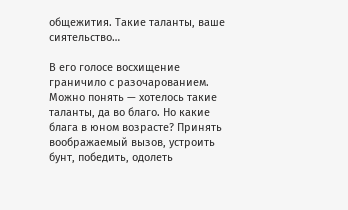общежития. Такие таланты, ваше сиятельство…

В его голосе восхищение граничило с разочарованием. Можно понять — хотелось такие таланты, да во благо. Но какие блага в юном возрасте? Принять воображаемый вызов, устроить бунт, победить, одолеть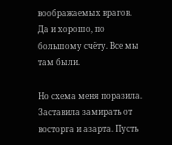воображаемых врагов. Да и хорошо, по большому счёту. Все мы там были.

Но схема меня поразила. Заставила замирать от восторга и азарта. Пусть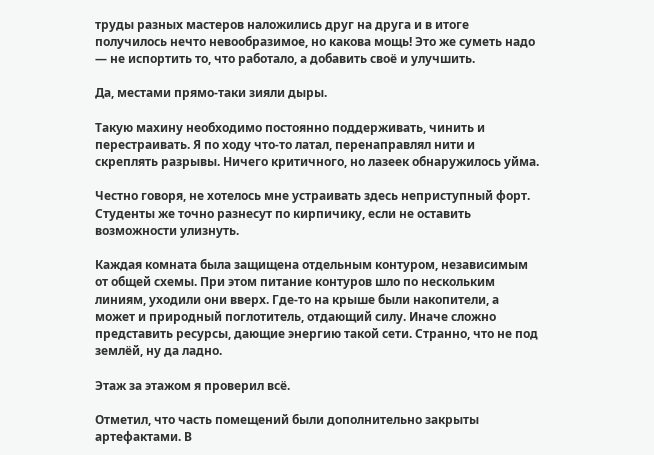труды разных мастеров наложились друг на друга и в итоге получилось нечто невообразимое, но какова мощь! Это же суметь надо — не испортить то, что работало, а добавить своё и улучшить.

Да, местами прямо-таки зияли дыры.

Такую махину необходимо постоянно поддерживать, чинить и перестраивать. Я по ходу что-то латал, перенаправлял нити и скреплять разрывы. Ничего критичного, но лазеек обнаружилось уйма.

Честно говоря, не хотелось мне устраивать здесь неприступный форт. Студенты же точно разнесут по кирпичику, если не оставить возможности улизнуть.

Каждая комната была защищена отдельным контуром, независимым от общей схемы. При этом питание контуров шло по нескольким линиям, уходили они вверх. Где-то на крыше были накопители, а может и природный поглотитель, отдающий силу. Иначе сложно представить ресурсы, дающие энергию такой сети. Странно, что не под землёй, ну да ладно.

Этаж за этажом я проверил всё.

Отметил, что часть помещений были дополнительно закрыты артефактами. В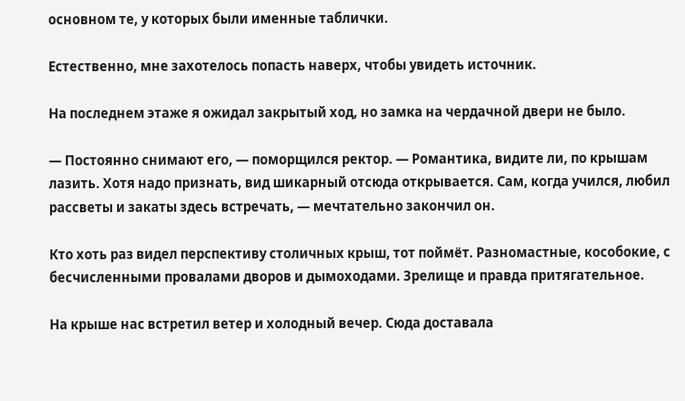основном те, у которых были именные таблички.

Естественно, мне захотелось попасть наверх, чтобы увидеть источник.

На последнем этаже я ожидал закрытый ход, но замка на чердачной двери не было.

— Постоянно снимают его, — поморщился ректор. — Романтика, видите ли, по крышам лазить. Хотя надо признать, вид шикарный отсюда открывается. Сам, когда учился, любил рассветы и закаты здесь встречать, — мечтательно закончил он.

Кто хоть раз видел перспективу столичных крыш, тот поймёт. Разномастные, кособокие, с бесчисленными провалами дворов и дымоходами. Зрелище и правда притягательное.

На крыше нас встретил ветер и холодный вечер. Сюда доставала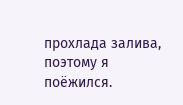прохлада залива, поэтому я поёжился.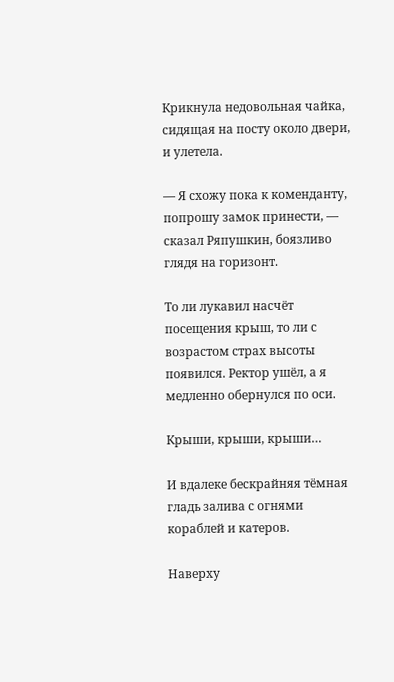Крикнула недовольная чайка, сидящая на посту около двери, и улетела.

— Я схожу пока к коменданту, попрошу замок принести, — сказал Ряпушкин, боязливо глядя на горизонт.

То ли лукавил насчёт посещения крыш, то ли с возрастом страх высоты появился. Ректор ушёл, а я медленно обернулся по оси.

Крыши, крыши, крыши…

И вдалеке бескрайняя тёмная гладь залива с огнями кораблей и катеров.

Наверху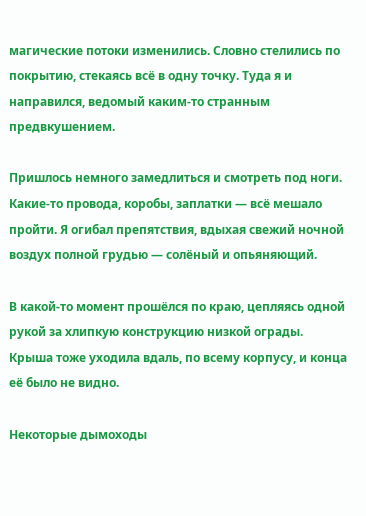магические потоки изменились. Словно стелились по покрытию, стекаясь всё в одну точку. Туда я и направился, ведомый каким-то странным предвкушением.

Пришлось немного замедлиться и смотреть под ноги. Какие-то провода, коробы, заплатки — всё мешало пройти. Я огибал препятствия, вдыхая свежий ночной воздух полной грудью — солёный и опьяняющий.

В какой-то момент прошёлся по краю, цепляясь одной рукой за хлипкую конструкцию низкой ограды. Крыша тоже уходила вдаль, по всему корпусу, и конца её было не видно.

Некоторые дымоходы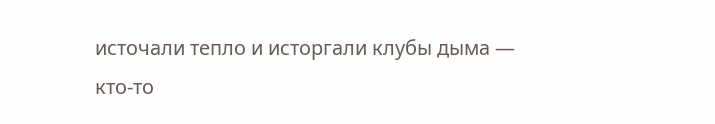источали тепло и исторгали клубы дыма — кто-то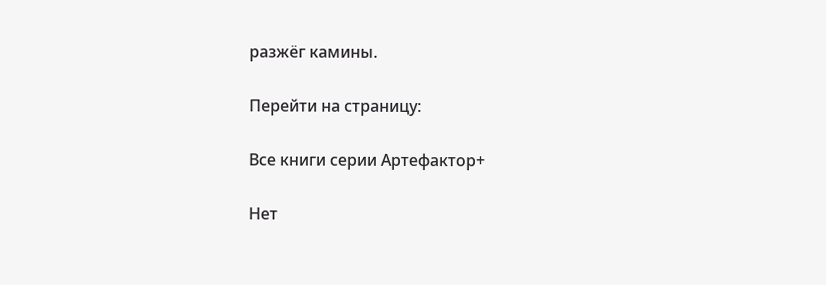разжёг камины.

Перейти на страницу:

Все книги серии Артефактор+

Нет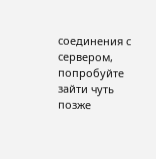соединения с сервером, попробуйте зайти чуть позже